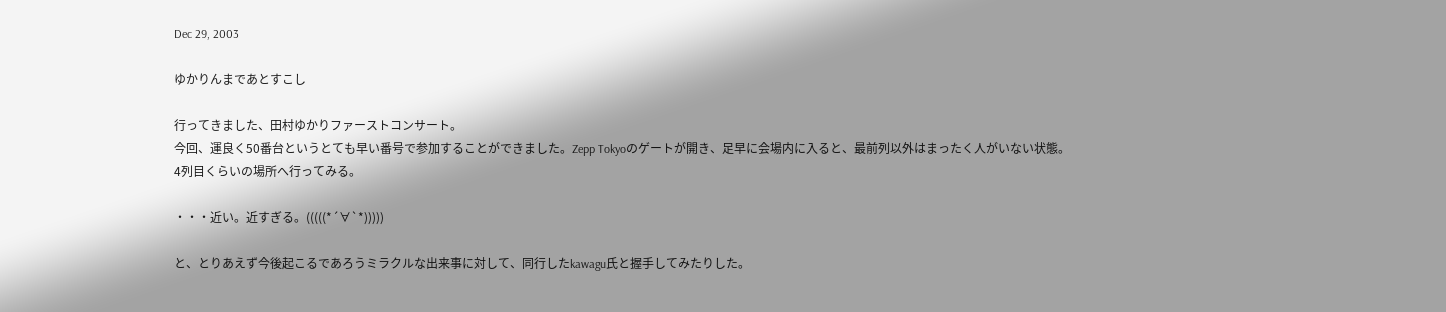Dec 29, 2003

ゆかりんまであとすこし

行ってきました、田村ゆかりファーストコンサート。
今回、運良く50番台というとても早い番号で参加することができました。Zepp Tokyoのゲートが開き、足早に会場内に入ると、最前列以外はまったく人がいない状態。4列目くらいの場所へ行ってみる。

・・・近い。近すぎる。(((((*´∀`*)))))

と、とりあえず今後起こるであろうミラクルな出来事に対して、同行したkawagu氏と握手してみたりした。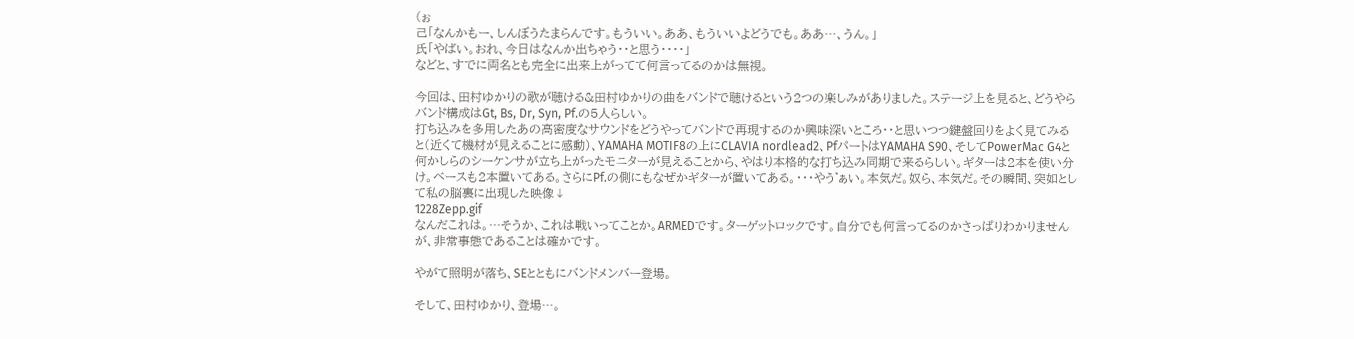(ぉ
己「なんかもー、しんぼうたまらんです。もういい。ああ、もういいよどうでも。ああ…、うん。」
氏「やばい。おれ、今日はなんか出ちゃう・・と思う・・・・」
などと、すでに両名とも完全に出来上がってて何言ってるのかは無視。

今回は、田村ゆかりの歌が聴ける&田村ゆかりの曲をバンドで聴けるという2つの楽しみがありました。ステージ上を見ると、どうやらバンド構成はGt, Bs, Dr, Syn, Pf.の5人らしい。
打ち込みを多用したあの高密度なサウンドをどうやってバンドで再現するのか興味深いところ・・と思いつつ鍵盤回りをよく見てみると(近くて機材が見えることに感動)、YAMAHA MOTIF8の上にCLAVIA nordlead2、PfパートはYAMAHA S90、そしてPowerMac G4と何かしらのシーケンサが立ち上がったモニターが見えることから、やはり本格的な打ち込み同期で来るらしい。ギターは2本を使い分け。ベースも2本置いてある。さらにPf.の側にもなぜかギターが置いてある。・・・やう゛ぁい。本気だ。奴ら、本気だ。その瞬間、突如として私の脳裏に出現した映像↓
1228Zepp.gif
なんだこれは。…そうか、これは戦いってことか。ARMEDです。ターゲットロックです。自分でも何言ってるのかさっぱりわかりませんが、非常事態であることは確かです。

やがて照明が落ち、SEとともにバンドメンバー登場。

そして、田村ゆかり、登場…。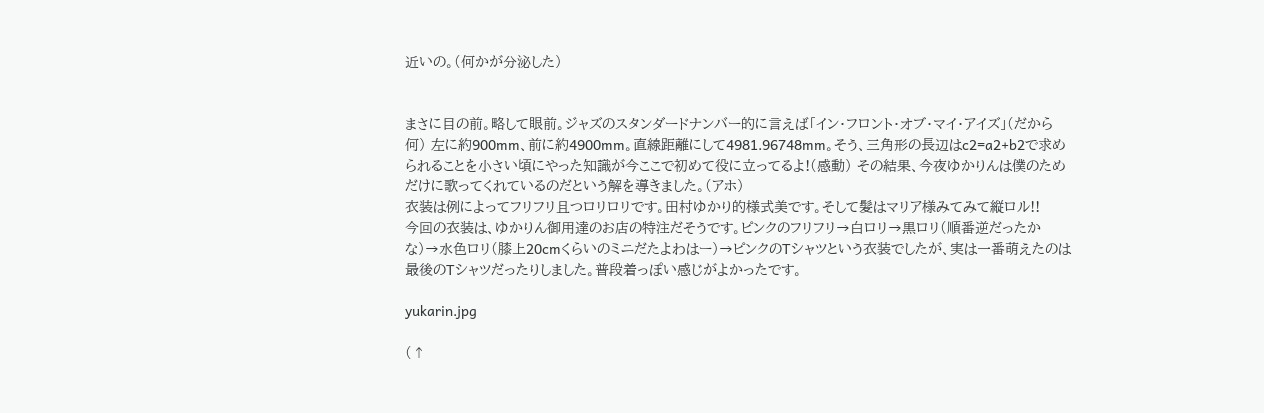近いの。(何かが分泌した)


まさに目の前。略して眼前。ジャズのスタンダードナンバー的に言えば「イン・フロント・オブ・マイ・アイズ」(だから何) 左に約900mm、前に約4900mm。直線距離にして4981.96748mm。そう、三角形の長辺はc2=a2+b2で求められることを小さい頃にやった知識が今ここで初めて役に立ってるよ!(感動) その結果、今夜ゆかりんは僕のためだけに歌ってくれているのだという解を導きました。(アホ)
衣装は例によってフリフリ且つロリロリです。田村ゆかり的様式美です。そして髪はマリア様みてみて縦ロル!!
今回の衣装は、ゆかりん御用達のお店の特注だそうです。ピンクのフリフリ→白ロリ→黒ロリ(順番逆だったかな)→水色ロリ(膝上20cmくらいのミニだたよわはー)→ピンクのTシャツという衣装でしたが、実は一番萌えたのは最後のTシャツだったりしました。普段着っぽい感じがよかったです。

yukarin.jpg

(↑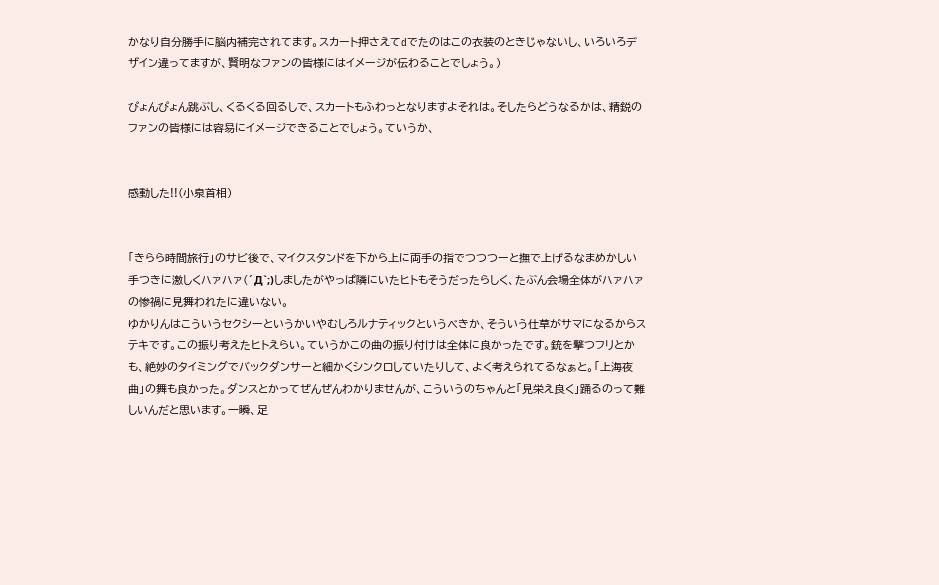かなり自分勝手に脳内補完されてます。スカート押さえてdでたのはこの衣装のときじゃないし、いろいろデザイン違ってますが、賢明なファンの皆様にはイメージが伝わることでしょう。)

ぴょんぴょん跳ぶし、くるくる回るしで、スカートもふわっとなりますよそれは。そしたらどうなるかは、精鋭のファンの皆様には容易にイメージできることでしょう。ていうか、


感動した!!(小泉首相)


「きらら時間旅行」のサビ後で、マイクスタンドを下から上に両手の指でつつつーと撫で上げるなまめかしい手つきに激しくハァハァ(´Д`;)しましたがやっぱ隣にいたヒトもそうだったらしく、たぶん会場全体がハァハァの惨禍に見舞われたに違いない。
ゆかりんはこういうセクシーというかいやむしろルナティックというべきか、そういう仕草がサマになるからステキです。この振り考えたヒトえらい。ていうかこの曲の振り付けは全体に良かったです。銃を撃つフリとかも、絶妙のタイミングでバックダンサーと細かくシンクロしていたりして、よく考えられてるなぁと。「上海夜曲」の舞も良かった。ダンスとかってぜんぜんわかりませんが、こういうのちゃんと「見栄え良く」踊るのって難しいんだと思います。一瞬、足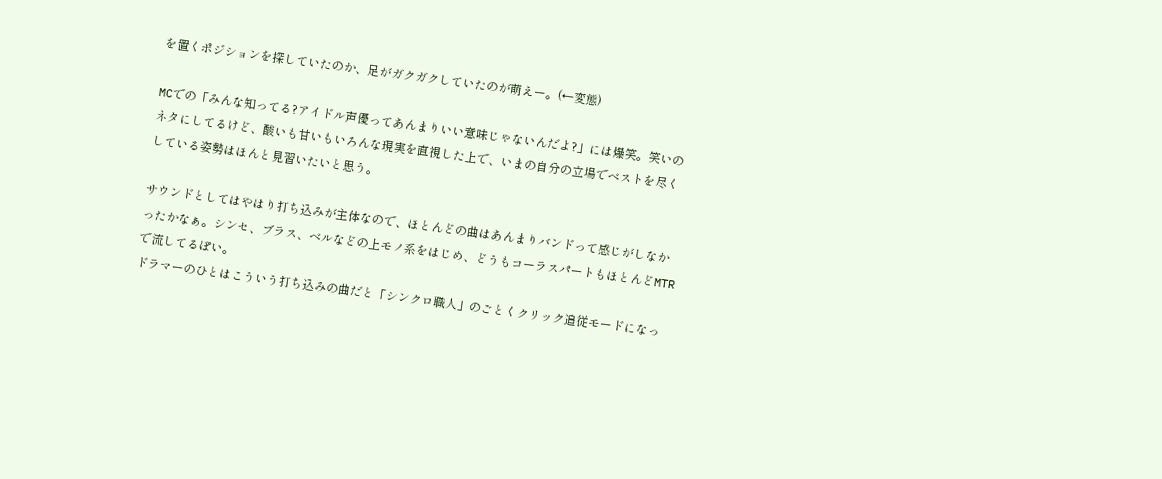を置くポジションを探していたのか、足がガクガクしていたのが萌えー。(←変態)

MCでの「みんな知ってる?アイドル声優ってあんまりいい意味じゃないんだよ?」には爆笑。笑いのネタにしてるけど、酸いも甘いもいろんな現実を直視した上で、いまの自分の立場でベストを尽くしている姿勢はほんと見習いたいと思う。

サウンドとしてはやはり打ち込みが主体なので、ほとんどの曲はあんまりバンドって感じがしなかったかなぁ。シンセ、ブラス、ベルなどの上モノ系をはじめ、どうもコーラスパートもほとんどMTRで流してるぽい。
ドラマーのひとはこういう打ち込みの曲だと「シンクロ職人」のごとくクリック追従モードになっ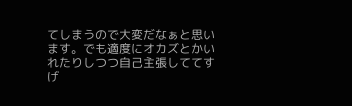てしまうので大変だなぁと思います。でも適度にオカズとかいれたりしつつ自己主張しててすげ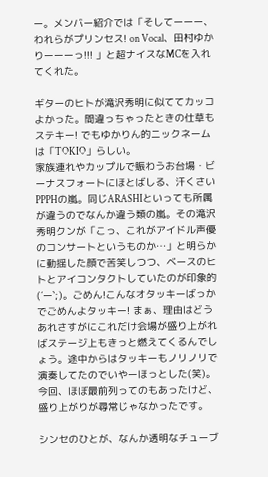ー。メンバー紹介では「そしてーーー、われらがプリンセス! on Vocal、田村ゆかりーーーっ!!! 」と超ナイスなMCを入れてくれた。

ギターのヒトが滝沢秀明に似ててカッコよかった。間違っちゃったときの仕草もステキー! でもゆかりん的ニックネームは「TOKIO」らしい。
家族連れやカップルで賑わうお台場・ビーナスフォートにほとばしる、汗くさいPPPHの嵐。同じARASHIといっても所属が違うのでなんか違う類の嵐。その滝沢秀明クンが「こっ、これがアイドル声優のコンサートというものか…」と明らかに動揺した顔で苦笑しつつ、ベースのヒトとアイコンタクトしていたのが印象的(´ー`;)。ごめん!こんなオタッキーばっかでごめんよタッキー! まぁ、理由はどうあれさすがにこれだけ会場が盛り上がればステージ上もきっと燃えてくるんでしょう。途中からはタッキーもノリノリで演奏してたのでいやーほっとした(笑)。今回、ほぼ最前列ってのもあったけど、盛り上がりが尋常じゃなかったです。

シンセのひとが、なんか透明なチューブ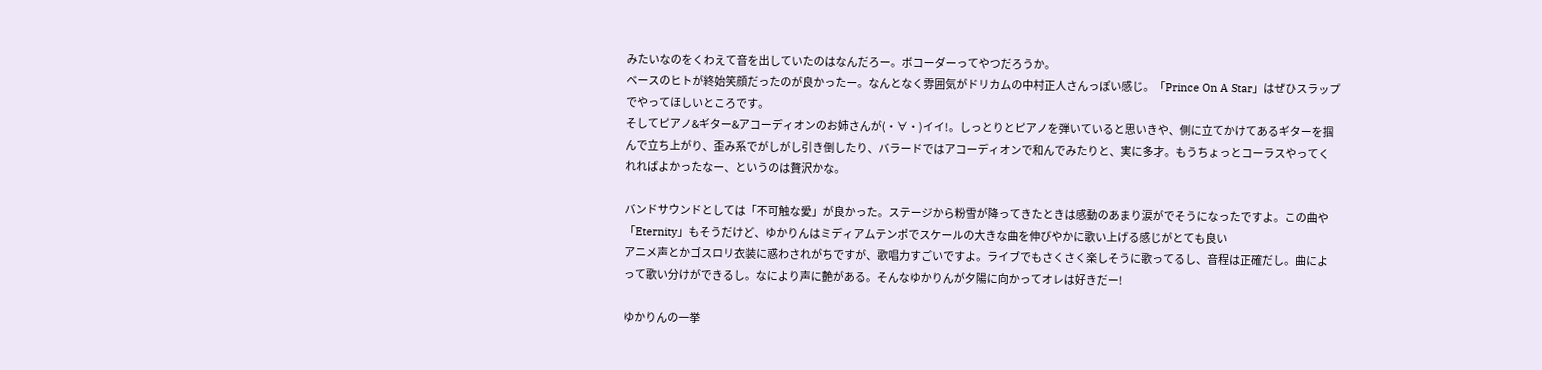みたいなのをくわえて音を出していたのはなんだろー。ボコーダーってやつだろうか。
ベースのヒトが終始笑顔だったのが良かったー。なんとなく雰囲気がドリカムの中村正人さんっぽい感じ。「Prince On A Star」はぜひスラップでやってほしいところです。
そしてピアノ&ギター&アコーディオンのお姉さんが(・∀・)イイ!。しっとりとピアノを弾いていると思いきや、側に立てかけてあるギターを掴んで立ち上がり、歪み系でがしがし引き倒したり、バラードではアコーディオンで和んでみたりと、実に多才。もうちょっとコーラスやってくれればよかったなー、というのは贅沢かな。

バンドサウンドとしては「不可触な愛」が良かった。ステージから粉雪が降ってきたときは感動のあまり涙がでそうになったですよ。この曲や「Eternity」もそうだけど、ゆかりんはミディアムテンポでスケールの大きな曲を伸びやかに歌い上げる感じがとても良い
アニメ声とかゴスロリ衣装に惑わされがちですが、歌唱力すごいですよ。ライブでもさくさく楽しそうに歌ってるし、音程は正確だし。曲によって歌い分けができるし。なにより声に艶がある。そんなゆかりんが夕陽に向かってオレは好きだー!

ゆかりんの一挙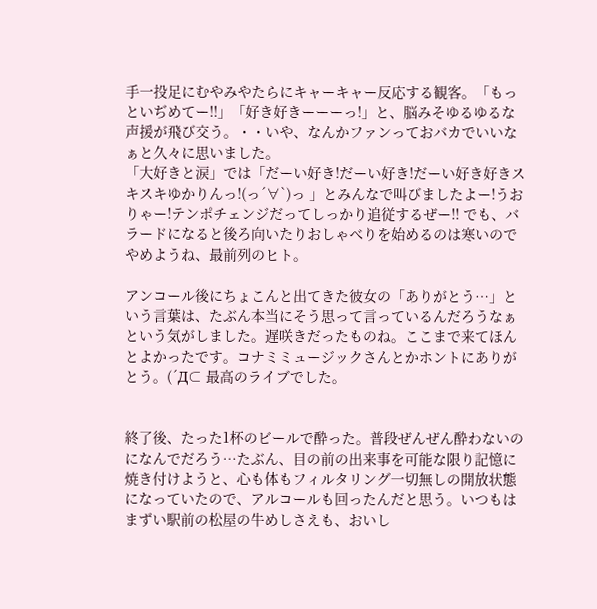手一投足にむやみやたらにキャーキャー反応する観客。「もっといぢめてー!!」「好き好きーーーっ!」と、脳みそゆるゆるな声援が飛び交う。・・いや、なんかファンっておバカでいいなぁと久々に思いました。
「大好きと涙」では「だーい好き!だーい好き!だーい好き好きスキスキゆかりんっ!(っ´∀`)っ 」とみんなで叫びましたよー!うおりゃー!テンポチェンジだってしっかり追従するぜー!! でも、バラードになると後ろ向いたりおしゃべりを始めるのは寒いのでやめようね、最前列のヒト。

アンコール後にちょこんと出てきた彼女の「ありがとう…」という言葉は、たぶん本当にそう思って言っているんだろうなぁという気がしました。遅咲きだったものね。ここまで来てほんとよかったです。コナミミュージックさんとかホントにありがとう。(´Д⊂ 最高のライブでした。


終了後、たった1杯のビールで酔った。普段ぜんぜん酔わないのになんでだろう…たぶん、目の前の出来事を可能な限り記憶に焼き付けようと、心も体もフィルタリング一切無しの開放状態になっていたので、アルコールも回ったんだと思う。いつもはまずい駅前の松屋の牛めしさえも、おいし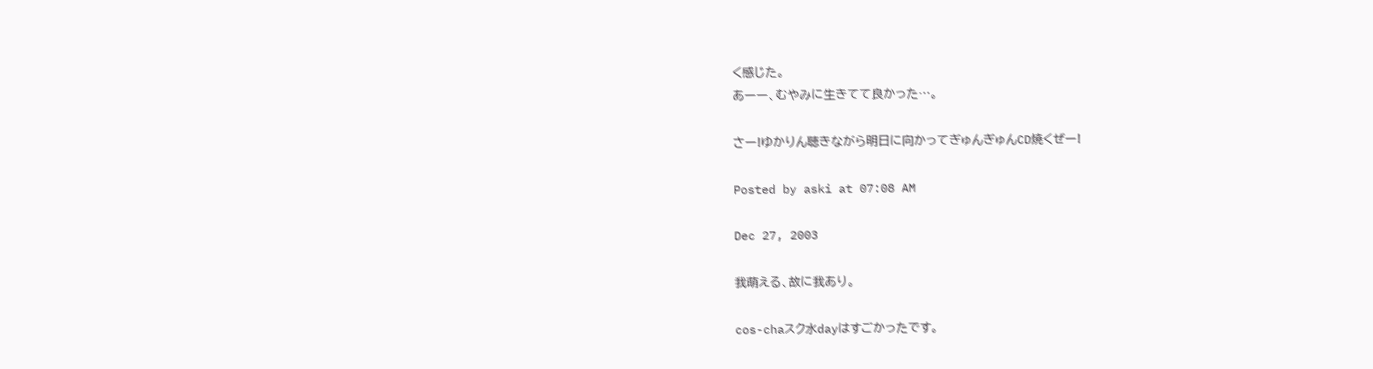く感じた。
あーー、むやみに生きてて良かった…。

さー!ゆかりん聴きながら明日に向かってぎゅんぎゅんCD焼くぜー!

Posted by aski at 07:08 AM

Dec 27, 2003

我萌える、故に我あり。

cos-chaスク水dayはすごかったです。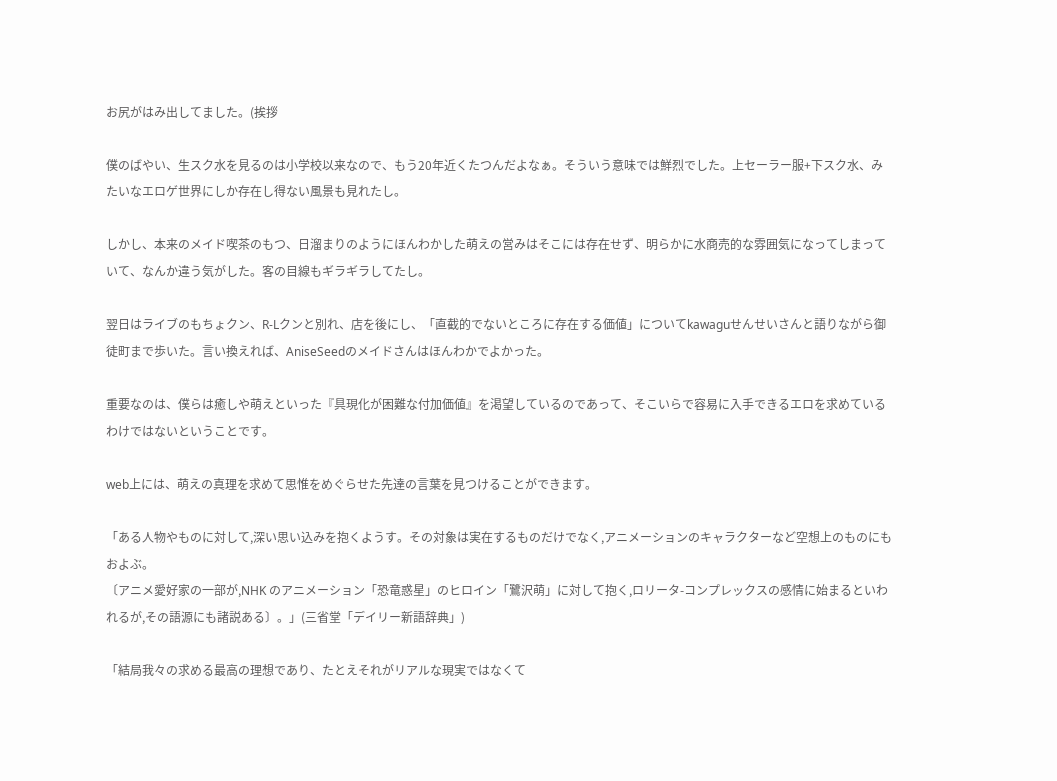お尻がはみ出してました。(挨拶

僕のばやい、生スク水を見るのは小学校以来なので、もう20年近くたつんだよなぁ。そういう意味では鮮烈でした。上セーラー服+下スク水、みたいなエロゲ世界にしか存在し得ない風景も見れたし。

しかし、本来のメイド喫茶のもつ、日溜まりのようにほんわかした萌えの営みはそこには存在せず、明らかに水商売的な雰囲気になってしまっていて、なんか違う気がした。客の目線もギラギラしてたし。

翌日はライブのもちょクン、R-Lクンと別れ、店を後にし、「直截的でないところに存在する価値」についてkawaguせんせいさんと語りながら御徒町まで歩いた。言い換えれば、AniseSeedのメイドさんはほんわかでよかった。

重要なのは、僕らは癒しや萌えといった『具現化が困難な付加価値』を渇望しているのであって、そこいらで容易に入手できるエロを求めているわけではないということです。

web上には、萌えの真理を求めて思惟をめぐらせた先達の言葉を見つけることができます。

「ある人物やものに対して,深い思い込みを抱くようす。その対象は実在するものだけでなく,アニメーションのキャラクターなど空想上のものにもおよぶ。
〔アニメ愛好家の一部が,NHK のアニメーション「恐竜惑星」のヒロイン「鷺沢萌」に対して抱く,ロリータ-コンプレックスの感情に始まるといわれるが,その語源にも諸説ある〕。」(三省堂「デイリー新語辞典」)

「結局我々の求める最高の理想であり、たとえそれがリアルな現実ではなくて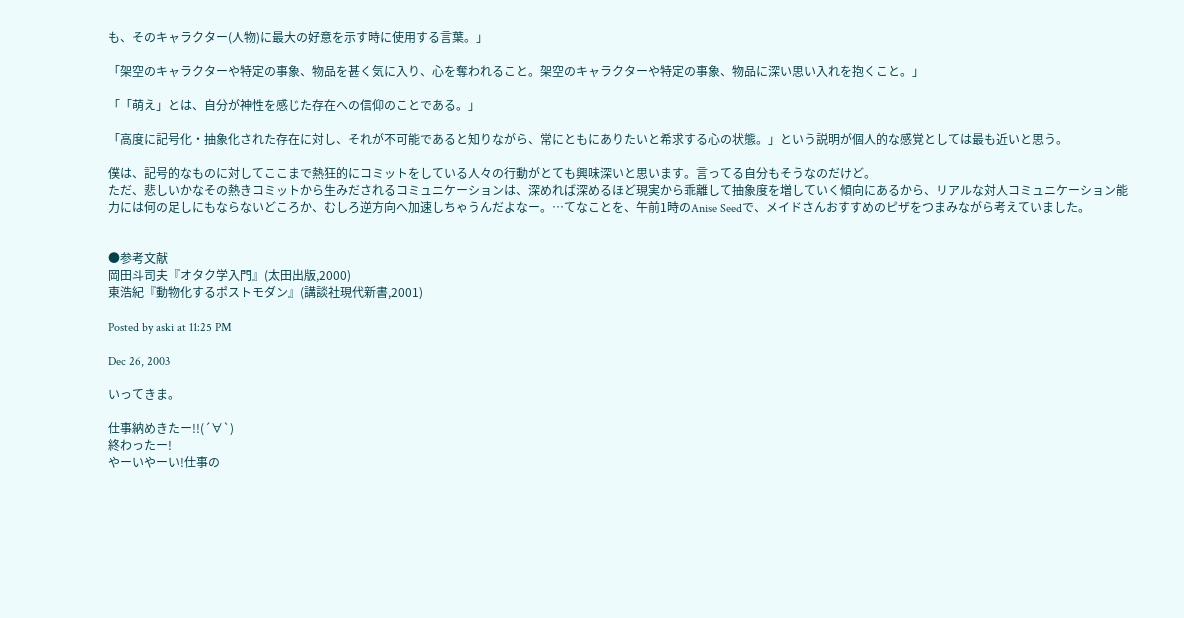も、そのキャラクター(人物)に最大の好意を示す時に使用する言葉。」

「架空のキャラクターや特定の事象、物品を甚く気に入り、心を奪われること。架空のキャラクターや特定の事象、物品に深い思い入れを抱くこと。」

「「萌え」とは、自分が神性を感じた存在への信仰のことである。」

「高度に記号化・抽象化された存在に対し、それが不可能であると知りながら、常にともにありたいと希求する心の状態。」という説明が個人的な感覚としては最も近いと思う。

僕は、記号的なものに対してここまで熱狂的にコミットをしている人々の行動がとても興味深いと思います。言ってる自分もそうなのだけど。
ただ、悲しいかなその熱きコミットから生みだされるコミュニケーションは、深めれば深めるほど現実から乖離して抽象度を増していく傾向にあるから、リアルな対人コミュニケーション能力には何の足しにもならないどころか、むしろ逆方向へ加速しちゃうんだよなー。…てなことを、午前1時のAnise Seedで、メイドさんおすすめのピザをつまみながら考えていました。


●参考文献
岡田斗司夫『オタク学入門』(太田出版,2000)
東浩紀『動物化するポストモダン』(講談社現代新書,2001)

Posted by aski at 11:25 PM

Dec 26, 2003

いってきま。

仕事納めきたー!!(´∀`)
終わったー!
やーいやーい!仕事の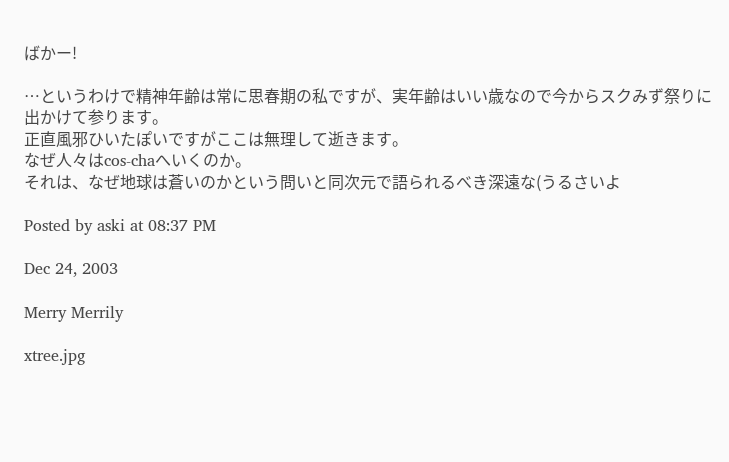ばかー!

…というわけで精神年齢は常に思春期の私ですが、実年齢はいい歳なので今からスクみず祭りに出かけて参ります。
正直風邪ひいたぽいですがここは無理して逝きます。
なぜ人々はcos-chaへいくのか。
それは、なぜ地球は蒼いのかという問いと同次元で語られるべき深遠な(うるさいよ

Posted by aski at 08:37 PM

Dec 24, 2003

Merry Merrily

xtree.jpg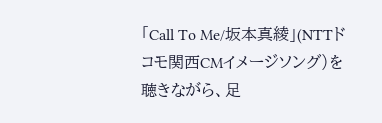「Call To Me/坂本真綾」(NTTドコモ関西CMイメージソング)を聴きながら、足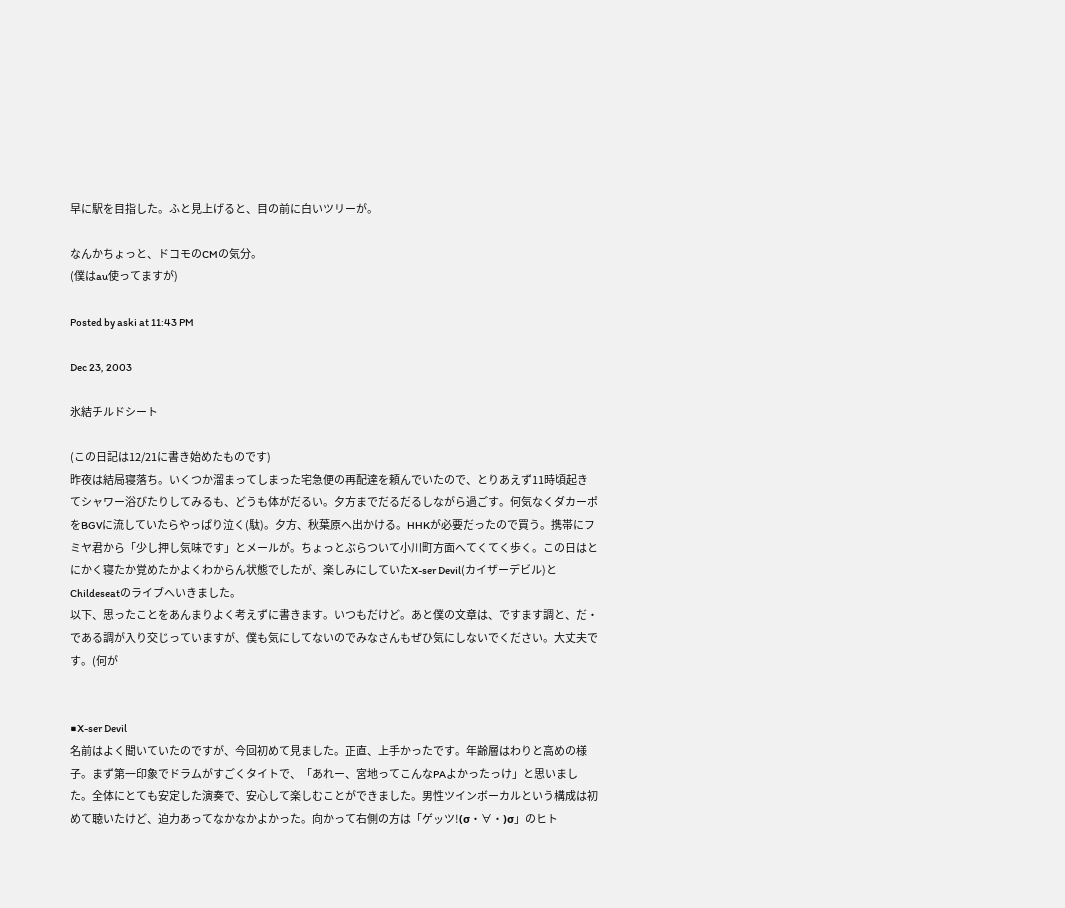早に駅を目指した。ふと見上げると、目の前に白いツリーが。

なんかちょっと、ドコモのCMの気分。
(僕はau使ってますが)

Posted by aski at 11:43 PM

Dec 23, 2003

氷結チルドシート

(この日記は12/21に書き始めたものです)
昨夜は結局寝落ち。いくつか溜まってしまった宅急便の再配達を頼んでいたので、とりあえず11時頃起きてシャワー浴びたりしてみるも、どうも体がだるい。夕方までだるだるしながら過ごす。何気なくダカーポをBGVに流していたらやっぱり泣く(駄)。夕方、秋葉原へ出かける。HHKが必要だったので買う。携帯にフミヤ君から「少し押し気味です」とメールが。ちょっとぶらついて小川町方面へてくてく歩く。この日はとにかく寝たか覚めたかよくわからん状態でしたが、楽しみにしていたX-ser Devil(カイザーデビル)とChildeseatのライブへいきました。
以下、思ったことをあんまりよく考えずに書きます。いつもだけど。あと僕の文章は、ですます調と、だ・である調が入り交じっていますが、僕も気にしてないのでみなさんもぜひ気にしないでください。大丈夫です。(何が


■X-ser Devil
名前はよく聞いていたのですが、今回初めて見ました。正直、上手かったです。年齢層はわりと高めの様子。まず第一印象でドラムがすごくタイトで、「あれー、宮地ってこんなPAよかったっけ」と思いました。全体にとても安定した演奏で、安心して楽しむことができました。男性ツインボーカルという構成は初めて聴いたけど、迫力あってなかなかよかった。向かって右側の方は「ゲッツ!(σ・∀・)σ」のヒト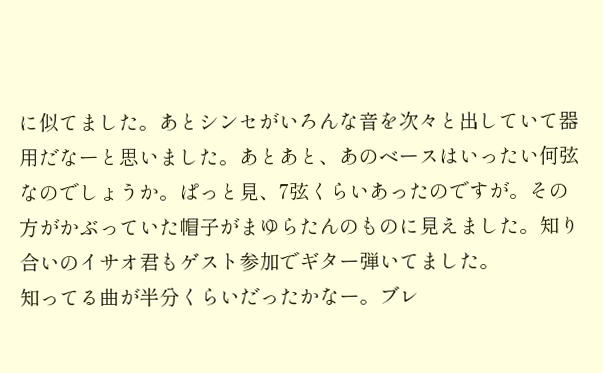に似てました。あとシンセがいろんな音を次々と出していて器用だなーと思いました。あとあと、あのベースはいったい何弦なのでしょうか。ぱっと見、7弦くらいあったのですが。その方がかぶっていた帽子がまゆらたんのものに見えました。知り合いのイサオ君もゲスト参加でギター弾いてました。
知ってる曲が半分くらいだったかなー。ブレ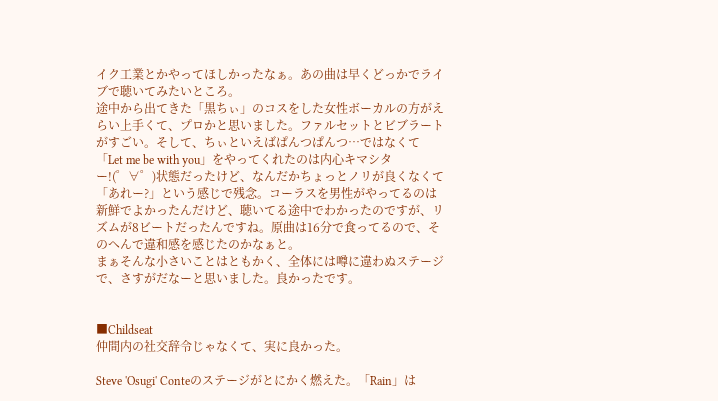イク工業とかやってほしかったなぁ。あの曲は早くどっかでライブで聴いてみたいところ。
途中から出てきた「黒ちぃ」のコスをした女性ボーカルの方がえらい上手くて、プロかと思いました。ファルセットとビブラートがすごい。そして、ちぃといえばぱんつぱんつ…ではなくて「Let me be with you」をやってくれたのは内心キマシター!(゜∀゜)状態だったけど、なんだかちょっとノリが良くなくて「あれー?」という感じで残念。コーラスを男性がやってるのは新鮮でよかったんだけど、聴いてる途中でわかったのですが、リズムが8ビートだったんですね。原曲は16分で食ってるので、そのへんで違和感を感じたのかなぁと。
まぁそんな小さいことはともかく、全体には噂に違わぬステージで、さすがだなーと思いました。良かったです。


■Childseat
仲間内の社交辞令じゃなくて、実に良かった。

Steve 'Osugi' Conteのステージがとにかく燃えた。「Rain」は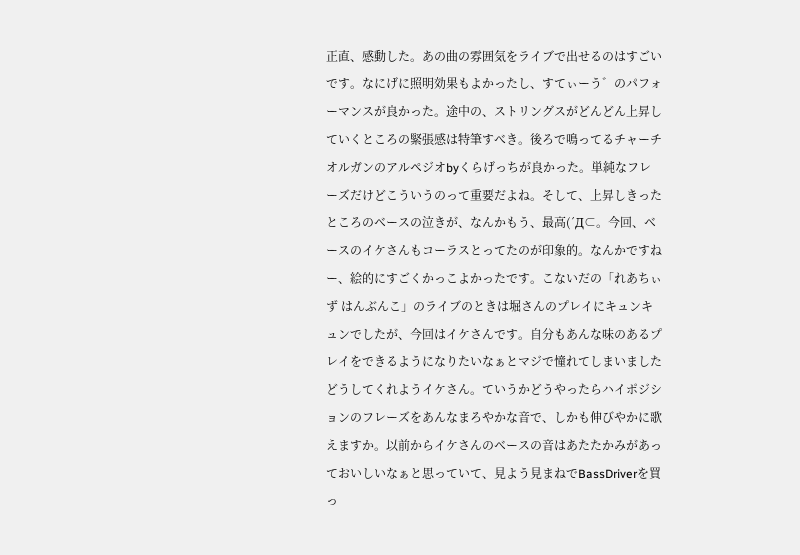正直、感動した。あの曲の雰囲気をライブで出せるのはすごいです。なにげに照明効果もよかったし、すてぃーう゛のパフォーマンスが良かった。途中の、ストリングスがどんどん上昇していくところの緊張感は特筆すべき。後ろで鳴ってるチャーチオルガンのアルペジオbyくらげっちが良かった。単純なフレーズだけどこういうのって重要だよね。そして、上昇しきったところのベースの泣きが、なんかもう、最高(´Д⊂。今回、ベースのイケさんもコーラスとってたのが印象的。なんかですねー、絵的にすごくかっこよかったです。こないだの「れあちぃず はんぶんこ」のライブのときは堀さんのプレイにキュンキュンでしたが、今回はイケさんです。自分もあんな味のあるプレイをできるようになりたいなぁとマジで憧れてしまいましたどうしてくれようイケさん。ていうかどうやったらハイポジションのフレーズをあんなまろやかな音で、しかも伸びやかに歌えますか。以前からイケさんのベースの音はあたたかみがあっておいしいなぁと思っていて、見よう見まねでBassDriverを買っ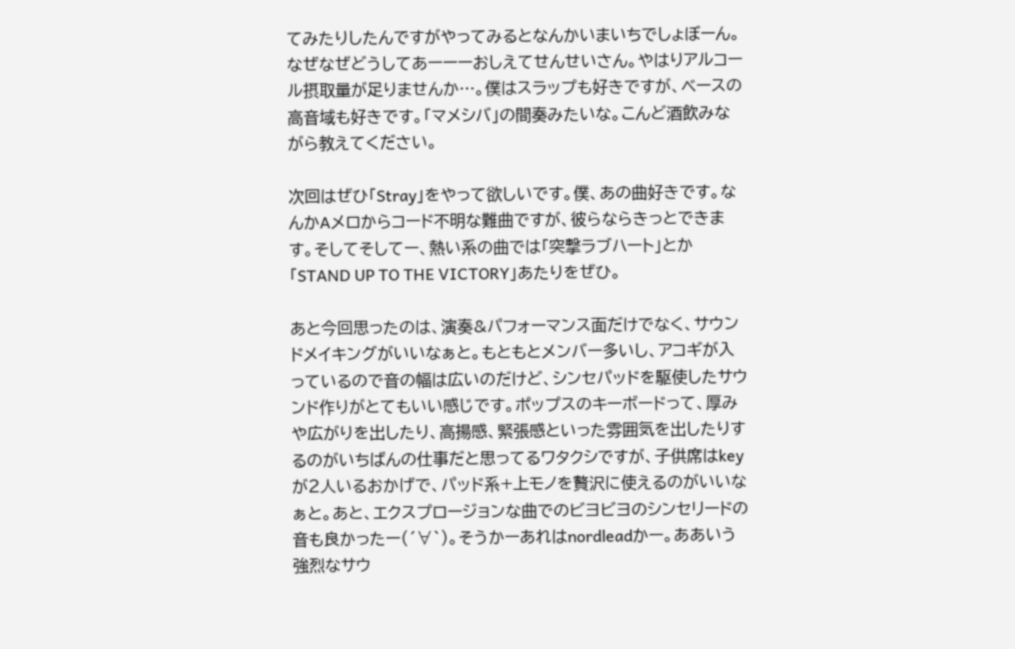てみたりしたんですがやってみるとなんかいまいちでしょぼーん。なぜなぜどうしてあーーーおしえてせんせいさん。やはりアルコール摂取量が足りませんか…。僕はスラップも好きですが、ベースの高音域も好きです。「マメシバ」の間奏みたいな。こんど酒飲みながら教えてください。

次回はぜひ「Stray」をやって欲しいです。僕、あの曲好きです。なんかAメロからコード不明な難曲ですが、彼らならきっとできます。そしてそしてー、熱い系の曲では「突撃ラブハート」とか「STAND UP TO THE VICTORY」あたりをぜひ。

あと今回思ったのは、演奏&パフォーマンス面だけでなく、サウンドメイキングがいいなぁと。もともとメンバー多いし、アコギが入っているので音の幅は広いのだけど、シンセパッドを駆使したサウンド作りがとてもいい感じです。ポップスのキーボードって、厚みや広がりを出したり、高揚感、緊張感といった雰囲気を出したりするのがいちばんの仕事だと思ってるワタクシですが、子供席はkeyが2人いるおかげで、パッド系+上モノを贅沢に使えるのがいいなぁと。あと、エクスプロージョンな曲でのビヨビヨのシンセリードの音も良かったー(´∀`)。そうかーあれはnordleadかー。ああいう強烈なサウ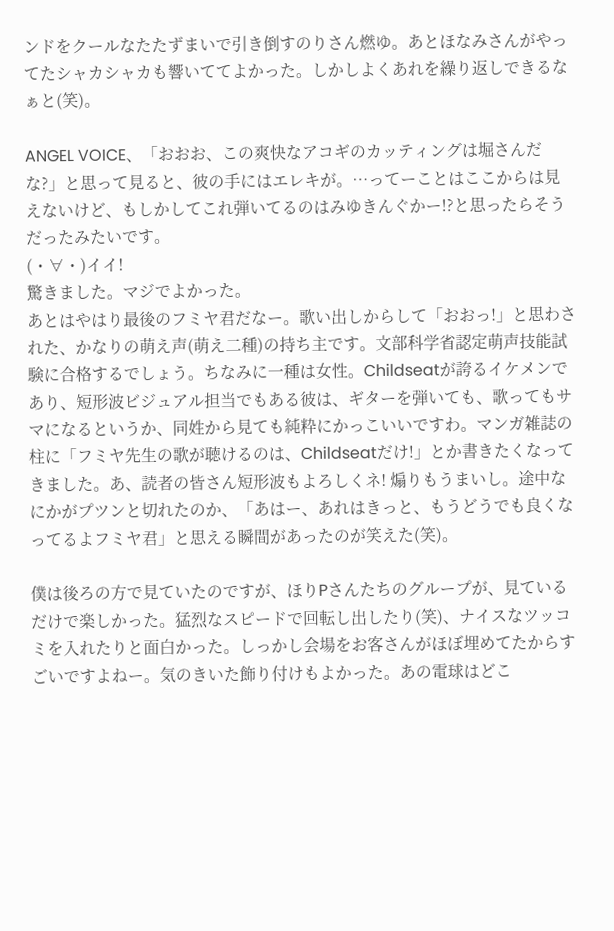ンドをクールなたたずまいで引き倒すのりさん燃ゆ。あとほなみさんがやってたシャカシャカも響いててよかった。しかしよくあれを繰り返しできるなぁと(笑)。

ANGEL VOICE、「おおお、この爽快なアコギのカッティングは堀さんだな?」と思って見ると、彼の手にはエレキが。…ってーことはここからは見えないけど、もしかしてこれ弾いてるのはみゆきんぐかー!?と思ったらそうだったみたいです。
(・∀・)イイ!
驚きました。マジでよかった。
あとはやはり最後のフミヤ君だなー。歌い出しからして「おおっ!」と思わされた、かなりの萌え声(萌え二種)の持ち主です。文部科学省認定萌声技能試験に合格するでしょう。ちなみに一種は女性。Childseatが誇るイケメンであり、短形波ビジュアル担当でもある彼は、ギターを弾いても、歌ってもサマになるというか、同姓から見ても純粋にかっこいいですわ。マンガ雑誌の柱に「フミヤ先生の歌が聴けるのは、Childseatだけ!」とか書きたくなってきました。あ、読者の皆さん短形波もよろしくネ! 煽りもうまいし。途中なにかがプツンと切れたのか、「あはー、あれはきっと、もうどうでも良くなってるよフミヤ君」と思える瞬間があったのが笑えた(笑)。

僕は後ろの方で見ていたのですが、ほりPさんたちのグループが、見ているだけで楽しかった。猛烈なスピードで回転し出したり(笑)、ナイスなツッコミを入れたりと面白かった。しっかし会場をお客さんがほぼ埋めてたからすごいですよねー。気のきいた飾り付けもよかった。あの電球はどこ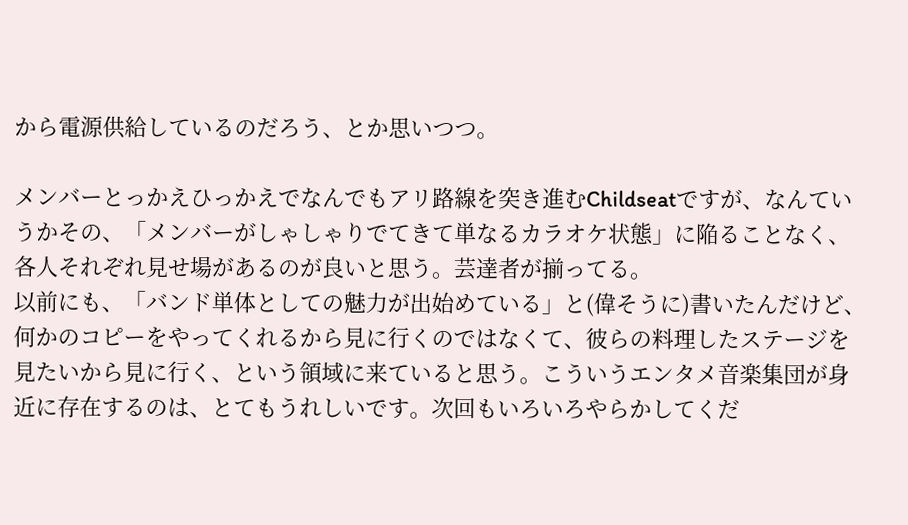から電源供給しているのだろう、とか思いつつ。

メンバーとっかえひっかえでなんでもアリ路線を突き進むChildseatですが、なんていうかその、「メンバーがしゃしゃりでてきて単なるカラオケ状態」に陥ることなく、各人それぞれ見せ場があるのが良いと思う。芸達者が揃ってる。
以前にも、「バンド単体としての魅力が出始めている」と(偉そうに)書いたんだけど、何かのコピーをやってくれるから見に行くのではなくて、彼らの料理したステージを見たいから見に行く、という領域に来ていると思う。こういうエンタメ音楽集団が身近に存在するのは、とてもうれしいです。次回もいろいろやらかしてくだ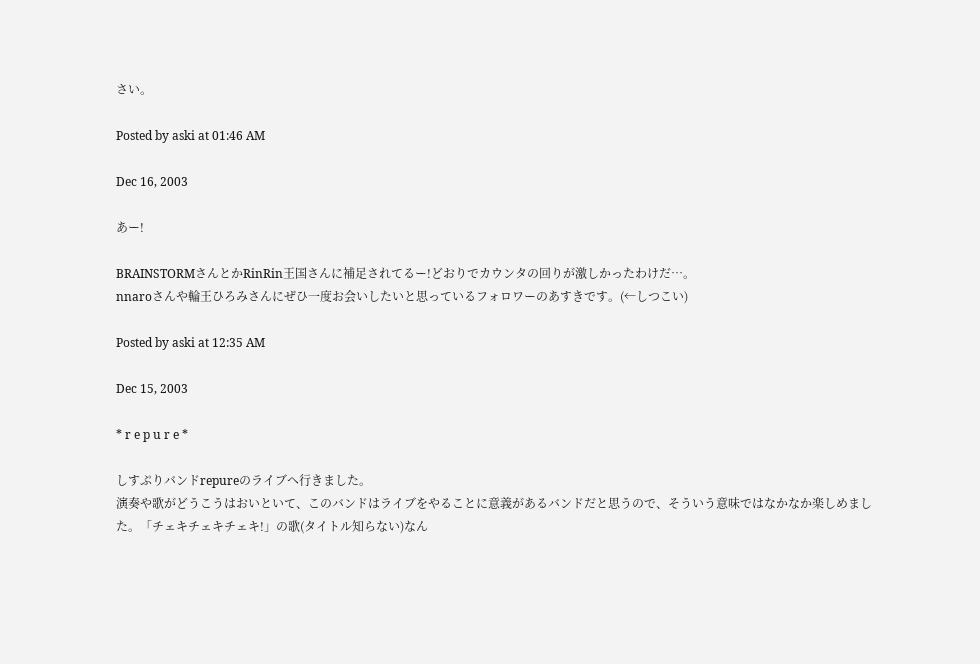さい。

Posted by aski at 01:46 AM

Dec 16, 2003

あー!

BRAINSTORMさんとかRinRin王国さんに補足されてるー!どおりでカウンタの回りが激しかったわけだ…。
nnaroさんや輪王ひろみさんにぜひ一度お会いしたいと思っているフォロワーのあすきです。(←しつこい)

Posted by aski at 12:35 AM

Dec 15, 2003

* r e p u r e *

しすぷりバンドrepureのライブへ行きました。
演奏や歌がどうこうはおいといて、このバンドはライブをやることに意義があるバンドだと思うので、そういう意味ではなかなか楽しめました。「チェキチェキチェキ!」の歌(タイトル知らない)なん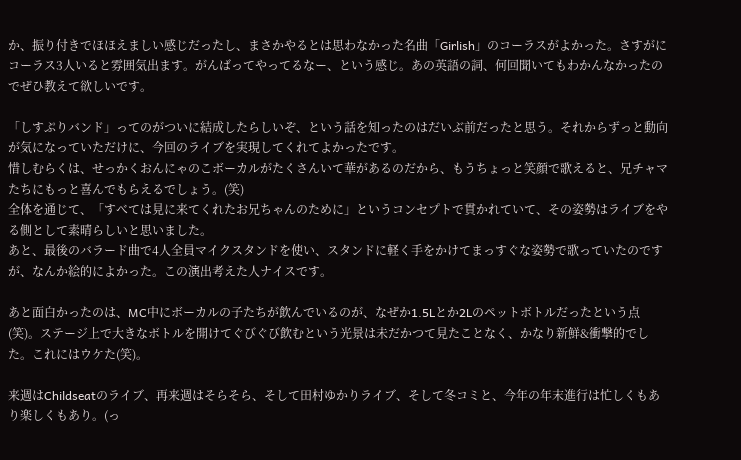か、振り付きでほほえましい感じだったし、まさかやるとは思わなかった名曲「Girlish」のコーラスがよかった。さすがにコーラス3人いると雰囲気出ます。がんばってやってるなー、という感じ。あの英語の詞、何回聞いてもわかんなかったのでぜひ教えて欲しいです。

「しすぷりバンド」ってのがついに結成したらしいぞ、という話を知ったのはだいぶ前だったと思う。それからずっと動向が気になっていただけに、今回のライブを実現してくれてよかったです。
惜しむらくは、せっかくおんにゃのこボーカルがたくさんいて華があるのだから、もうちょっと笑顔で歌えると、兄チャマたちにもっと喜んでもらえるでしょう。(笑)
全体を通じて、「すべては見に来てくれたお兄ちゃんのために」というコンセプトで貫かれていて、その姿勢はライブをやる側として素晴らしいと思いました。
あと、最後のバラード曲で4人全員マイクスタンドを使い、スタンドに軽く手をかけてまっすぐな姿勢で歌っていたのですが、なんか絵的によかった。この演出考えた人ナイスです。

あと面白かったのは、MC中にボーカルの子たちが飲んでいるのが、なぜか1.5Lとか2Lのペットボトルだったという点(笑)。ステージ上で大きなボトルを開けてぐびぐび飲むという光景は未だかつて見たことなく、かなり新鮮&衝撃的でした。これにはウケた(笑)。

来週はChildseatのライブ、再来週はそらそら、そして田村ゆかりライブ、そして冬コミと、今年の年末進行は忙しくもあり楽しくもあり。(っ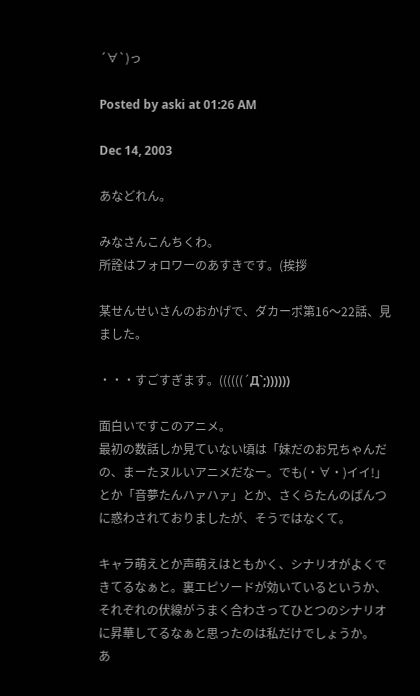´∀`)っ

Posted by aski at 01:26 AM

Dec 14, 2003

あなどれん。

みなさんこんちくわ。
所詮はフォロワーのあすきです。(挨拶

某せんせいさんのおかげで、ダカーポ第16〜22話、見ました。

・・・すごすぎます。((((((´Д`;))))))

面白いですこのアニメ。
最初の数話しか見ていない頃は「妹だのお兄ちゃんだの、まーたヌルいアニメだなー。でも(・∀・)イイ!」とか「音夢たんハァハァ」とか、さくらたんのぱんつに惑わされておりましたが、そうではなくて。

キャラ萌えとか声萌えはともかく、シナリオがよくできてるなぁと。裏エピソードが効いているというか、それぞれの伏線がうまく合わさってひとつのシナリオに昇華してるなぁと思ったのは私だけでしょうか。
あ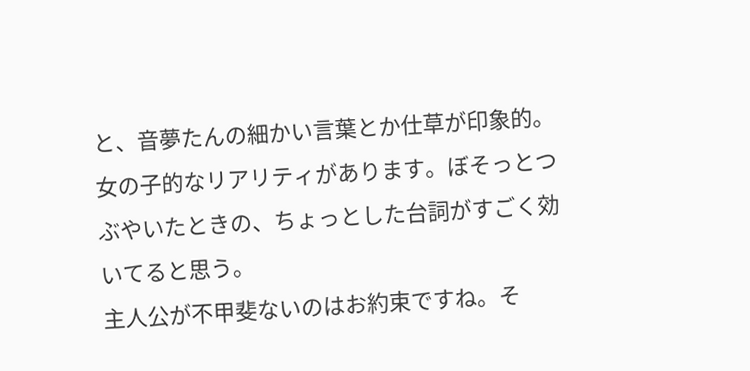と、音夢たんの細かい言葉とか仕草が印象的。女の子的なリアリティがあります。ぼそっとつぶやいたときの、ちょっとした台詞がすごく効いてると思う。
主人公が不甲斐ないのはお約束ですね。そ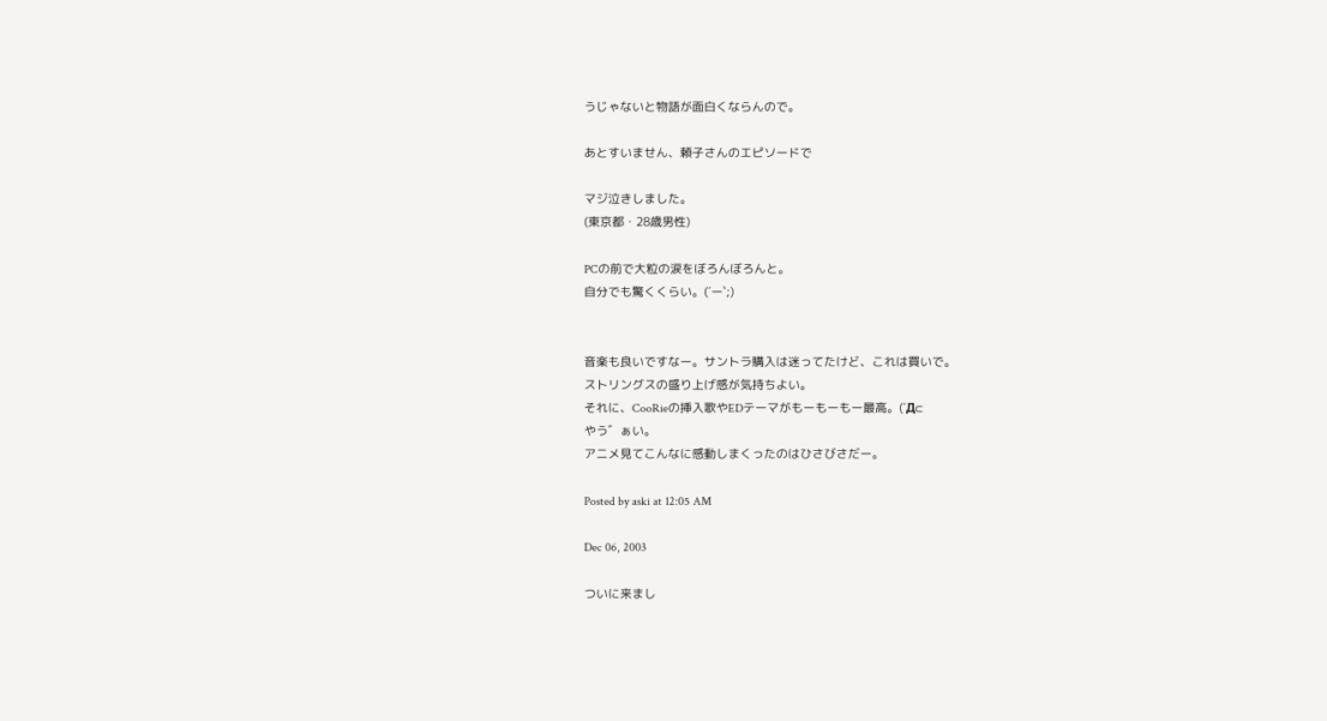うじゃないと物語が面白くならんので。

あとすいません、頼子さんのエピソードで

マジ泣きしました。
(東京都・28歳男性)

PCの前で大粒の涙をぼろんぼろんと。
自分でも驚くくらい。(´ー`;)


音楽も良いですなー。サントラ購入は迷ってたけど、これは買いで。
ストリングスの盛り上げ感が気持ちよい。
それに、CooRieの挿入歌やEDテーマがもーもーもー最高。(´Д⊂
やう゛ぁい。
アニメ見てこんなに感動しまくったのはひさびさだー。

Posted by aski at 12:05 AM

Dec 06, 2003

ついに来まし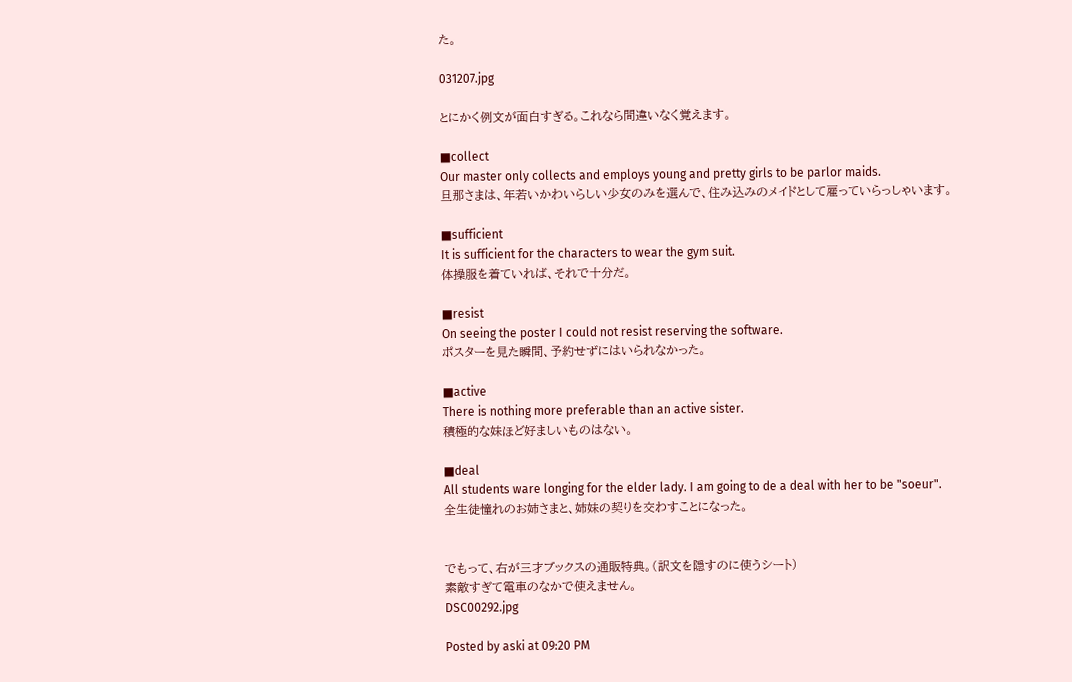た。

031207.jpg

とにかく例文が面白すぎる。これなら間違いなく覚えます。

■collect
Our master only collects and employs young and pretty girls to be parlor maids.
旦那さまは、年若いかわいらしい少女のみを選んで、住み込みのメイドとして雇っていらっしゃいます。

■sufficient
It is sufficient for the characters to wear the gym suit.
体操服を着ていれば、それで十分だ。

■resist
On seeing the poster I could not resist reserving the software.
ポスターを見た瞬間、予約せずにはいられなかった。

■active
There is nothing more preferable than an active sister.
積極的な妹ほど好ましいものはない。

■deal
All students ware longing for the elder lady. I am going to de a deal with her to be "soeur".
全生徒憧れのお姉さまと、姉妹の契りを交わすことになった。


でもって、右が三才ブックスの通販特典。(訳文を隠すのに使うシート)
素敵すぎて電車のなかで使えません。
DSC00292.jpg

Posted by aski at 09:20 PM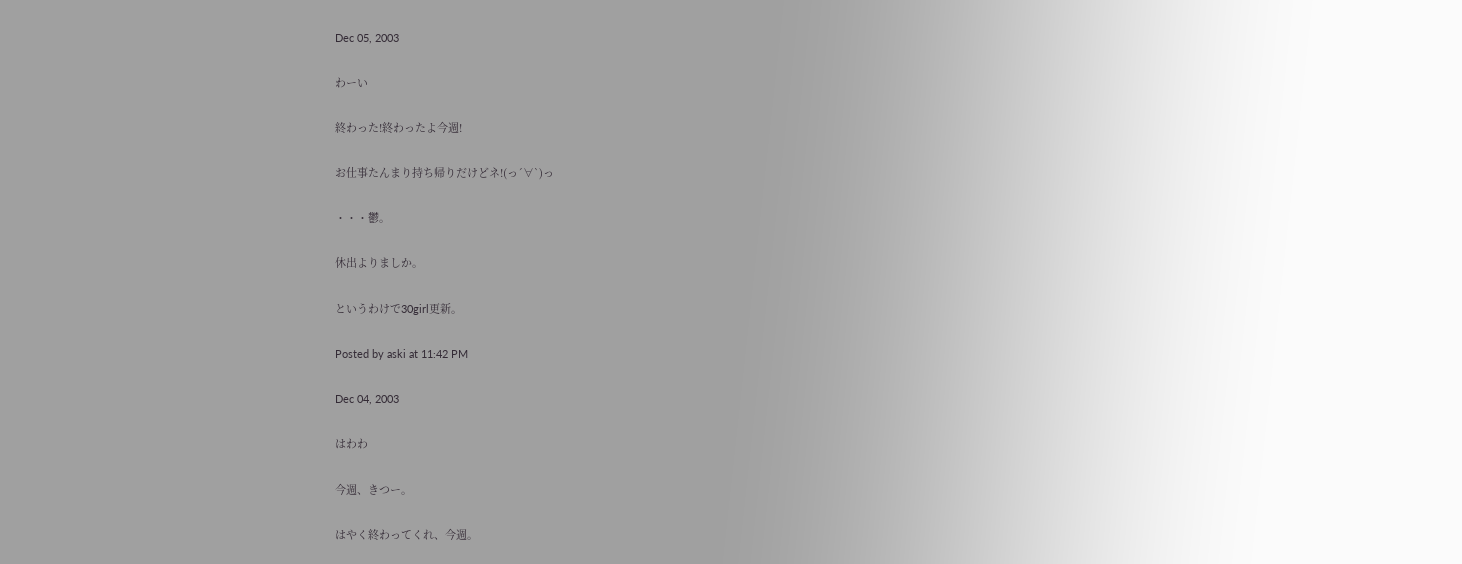Dec 05, 2003

わーい

終わった!終わったよ今週!

お仕事たんまり持ち帰りだけどネ!(っ´∀`)っ

・・・鬱。

休出よりましか。

というわけで30girl更新。

Posted by aski at 11:42 PM

Dec 04, 2003

はわわ

今週、きつー。

はやく終わってくれ、今週。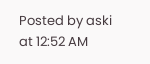Posted by aski at 12:52 AM